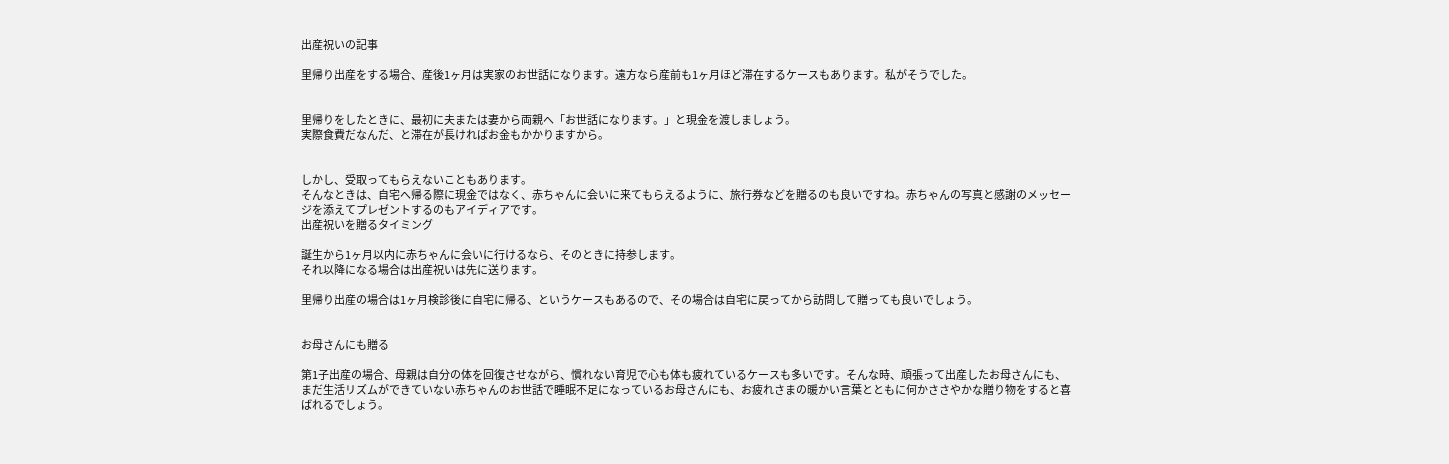出産祝いの記事

里帰り出産をする場合、産後1ヶ月は実家のお世話になります。遠方なら産前も1ヶ月ほど滞在するケースもあります。私がそうでした。


里帰りをしたときに、最初に夫または妻から両親へ「お世話になります。」と現金を渡しましょう。
実際食費だなんだ、と滞在が長ければお金もかかりますから。


しかし、受取ってもらえないこともあります。
そんなときは、自宅へ帰る際に現金ではなく、赤ちゃんに会いに来てもらえるように、旅行券などを贈るのも良いですね。赤ちゃんの写真と感謝のメッセージを添えてプレゼントするのもアイディアです。
出産祝いを贈るタイミング

誕生から1ヶ月以内に赤ちゃんに会いに行けるなら、そのときに持参します。
それ以降になる場合は出産祝いは先に送ります。

里帰り出産の場合は1ヶ月検診後に自宅に帰る、というケースもあるので、その場合は自宅に戻ってから訪問して贈っても良いでしょう。


お母さんにも贈る

第1子出産の場合、母親は自分の体を回復させながら、慣れない育児で心も体も疲れているケースも多いです。そんな時、頑張って出産したお母さんにも、まだ生活リズムができていない赤ちゃんのお世話で睡眠不足になっているお母さんにも、お疲れさまの暖かい言葉とともに何かささやかな贈り物をすると喜ばれるでしょう。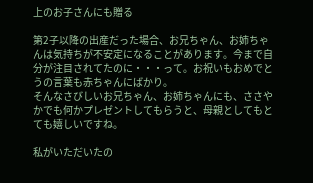上のお子さんにも贈る

第2子以降の出産だった場合、お兄ちゃん、お姉ちゃんは気持ちが不安定になることがあります。今まで自分が注目されてたのに・・・って。お祝いもおめでとうの言葉も赤ちゃんにばかり。
そんなさびしいお兄ちゃん、お姉ちゃんにも、ささやかでも何かプレゼントしてもらうと、母親としてもとても嬉しいですね。

私がいただいたの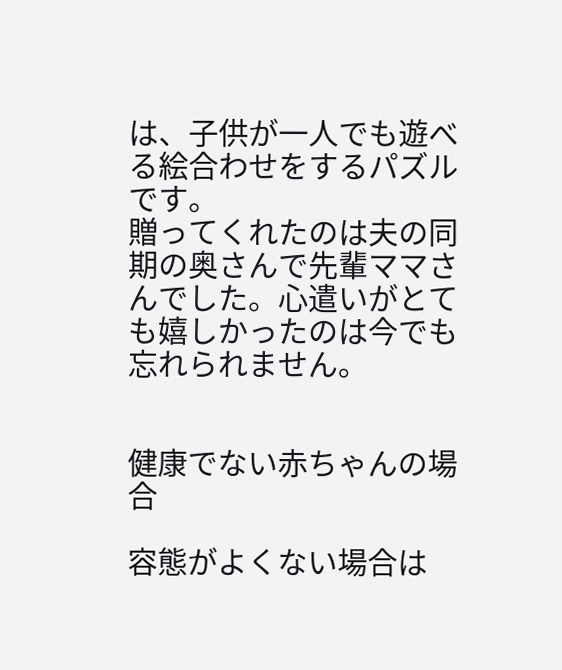は、子供が一人でも遊べる絵合わせをするパズルです。
贈ってくれたのは夫の同期の奥さんで先輩ママさんでした。心遣いがとても嬉しかったのは今でも忘れられません。


健康でない赤ちゃんの場合

容態がよくない場合は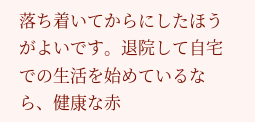落ち着いてからにしたほうがよいです。退院して自宅での生活を始めているなら、健康な赤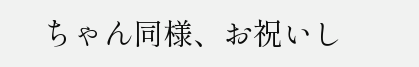ちゃん同様、お祝いし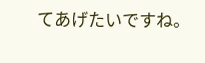てあげたいですね。